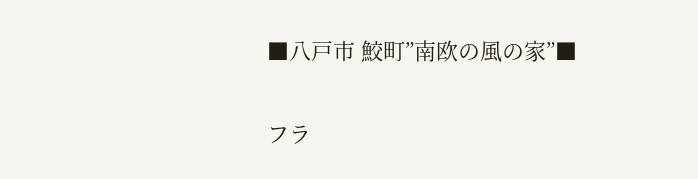■八戸市 鮫町”南欧の風の家”■

フラ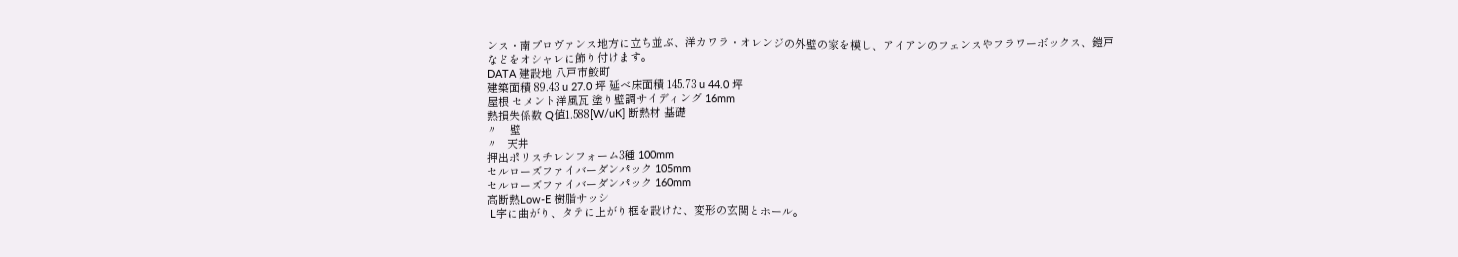ンス・南プロヴァンス地方に立ち並ぶ、洋カワラ・オレンジの外壁の家を模し、アイアンのフェンスやフラワーボックス、鎧戸などをオシャレに飾り付けます。
DATA 建設地 八戸市鮫町
建築面積 89.43 u 27.0 坪 延べ床面積 145.73 u 44.0 坪
屋根 セメント洋風瓦 塗り壁調サイディング 16mm
熱損失係数 Q値1.588[W/uK] 断熱材 基礎
〃    壁
〃   天井
押出ポリスチレンフォーム3種 100mm
セルローズファイバーダンパック 105mm
セルローズファイバーダンパック 160mm
高断熱Low-E 樹脂サッシ
 L字に曲がり、タテに上がり框を設けた、変形の玄関とホール。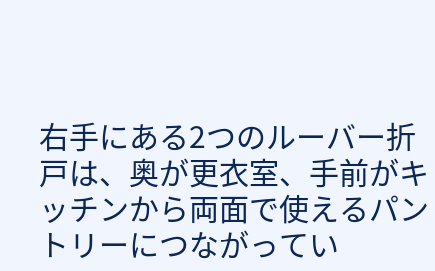右手にある2つのルーバー折戸は、奥が更衣室、手前がキッチンから両面で使えるパントリーにつながってい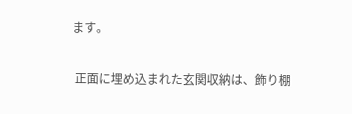ます。

 正面に埋め込まれた玄関収納は、飾り棚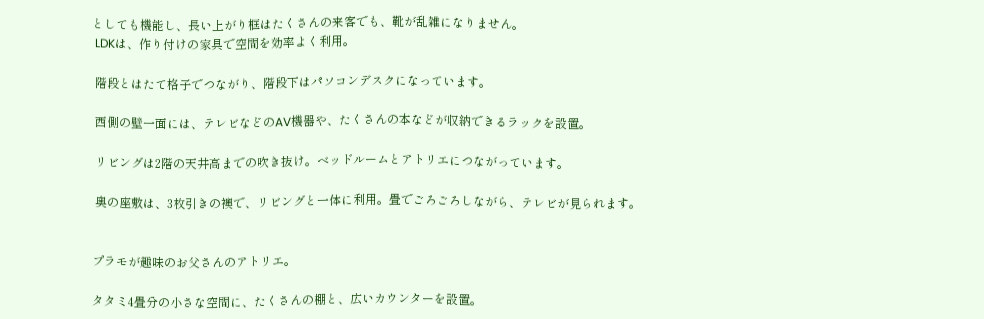としても機能し、長い上がり框はたくさんの来客でも、靴が乱雑になりません。
 LDKは、作り付けの家具で空間を効率よく利用。

 階段とはたて格子でつながり、階段下はパソコンデスクになっています。

 西側の壁一面には、テレビなどのAV機器や、たくさんの本などが収納できるラックを設置。

 リビングは2階の天井高までの吹き抜け。ベッドルームとアトリエにつながっています。

 奥の座敷は、3枚引きの襖で、リビングと一体に利用。畳でごろごろしながら、テレビが見られます。


プラモが趣味のお父さんのアトリエ。

タタミ4畳分の小さな空間に、たくさんの棚と、広いカウンターを設置。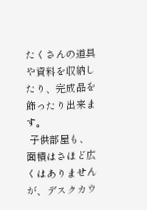たくさんの道具や資料を収納したり、完成品を飾ったり出来ます。
 子供部屋も、面積はさほど広くはありませんが、デスクカウ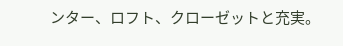ンター、ロフト、クローゼットと充実。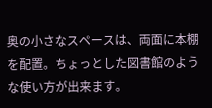奥の小さなスペースは、両面に本棚を配置。ちょっとした図書館のような使い方が出来ます。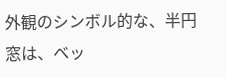外観のシンボル的な、半円窓は、ベッ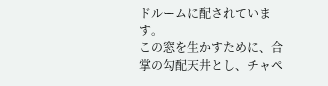ドルームに配されています。
この窓を生かすために、合掌の勾配天井とし、チャペ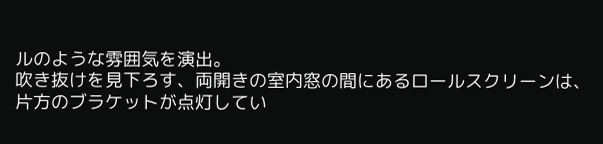ルのような雰囲気を演出。
吹き抜けを見下ろす、両開きの室内窓の間にあるロールスクリーンは、
片方のブラケットが点灯してい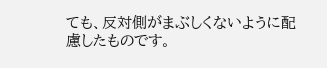ても、反対側がまぶしくないように配慮したものです。